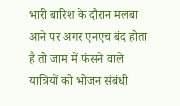भारी बारिश के दौरान मलबा आने पर अगर एनएच बंद होता है तो जाम में फंसने वाले यात्रियों को भोजन संबंधी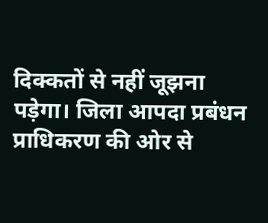दिक्कतों से नहीं जूझना पड़ेगा। जिला आपदा प्रबंधन प्राधिकरण की ओर से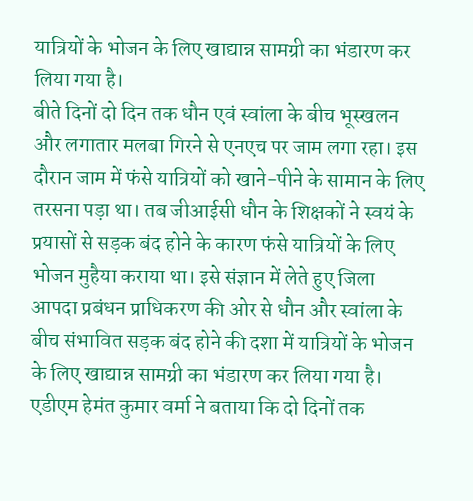यात्रियों के भोजन के लिए खाद्यान्न सामग्री का भंडारण कर लिया गया है।
बीते दिनों दो दिन तक धौन एवं स्वांला के बीच भूस्खलन और लगातार मलबा गिरने से एनएच पर जाम लगा रहा। इस दौरान जाम में फंसे यात्रियों को खाने-पीने के सामान के लिए तरसना पड़ा था। तब जीआईसी धौन के शिक्षकों ने स्वयं के प्रयासों से सड़क बंद होने के कारण फंसे यात्रियों के लिए भोजन मुहैया कराया था। इसे संज्ञान में लेते हुए जिला आपदा प्रबंधन प्राधिकरण की ओर से धौन और स्वांला के बीच संभावित सड़क बंद होने की दशा में यात्रियों के भोजन के लिए खाद्यान्न सामग्री का भंडारण कर लिया गया है। एडीएम हेमंत कुमार वर्मा ने बताया कि दो दिनों तक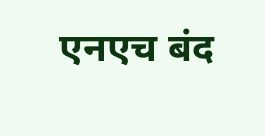एनएच बंद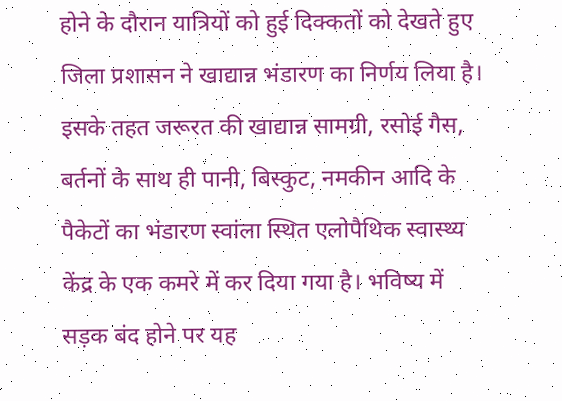होने के दौरान यात्रियों को हुई दिक्कतों को देखते हुए जिला प्रशासन ने खाद्यान्न भंडारण का निर्णय लिया है। इसके तहत जरूरत की खाद्यान्न सामग्री, रसोई गैस, बर्तनों के साथ ही पानी, बिस्कुट, नमकीन आदि के पैकेटों का भंडारण स्वांला स्थित एलोपैथिक स्वास्थ्य केंद्र के एक कमरे में कर दिया गया है। भविष्य में सड़क बंद होने पर यह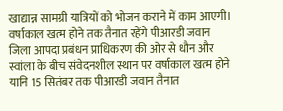खाद्यान्न सामग्री यात्रियों को भोजन कराने में काम आएगी।
वर्षाकाल खत्म होने तक तैनात रहेंगे पीआरडी जवान
जिला आपदा प्रबंधन प्राधिकरण की ओर से धौन और स्वांला के बीच संवेदनशील स्थान पर वर्षाकाल खत्म होने यानि 15 सितंबर तक पीआरडी जवान तैनात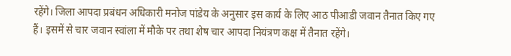रहेंगे। जिला आपदा प्रबंधन अधिकारी मनोज पांडेय के अनुसार इस कार्य के लिए आठ पीआडी जवान तैनात किए गए हैं। इसमें से चार जवान स्वांला में मौके पर तथा शेष चार आपदा नियंत्रण कक्ष में तैनात रहेंगे।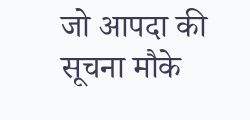जो आपदा की सूचना मौके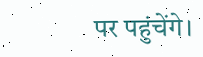पर पहुंचेंगे।